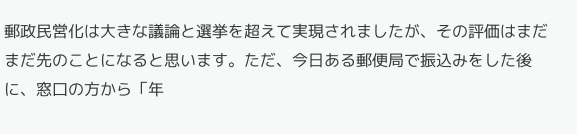郵政民営化は大きな議論と選挙を超えて実現されましたが、その評価はまだまだ先のことになると思います。ただ、今日ある郵便局で振込みをした後に、窓口の方から「年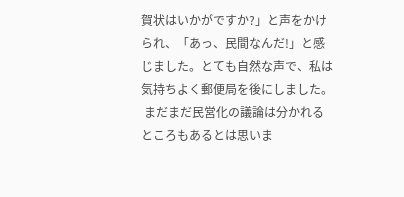賀状はいかがですか?」と声をかけられ、「あっ、民間なんだ!」と感じました。とても自然な声で、私は気持ちよく郵便局を後にしました。
 まだまだ民営化の議論は分かれるところもあるとは思いま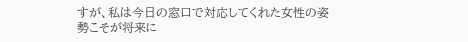すが、私は今日の窓口で対応してくれた女性の姿勢こそが将来に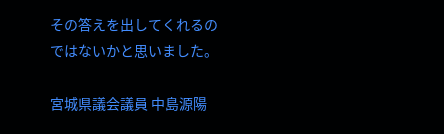その答えを出してくれるのではないかと思いました。

宮城県議会議員 中島源陽